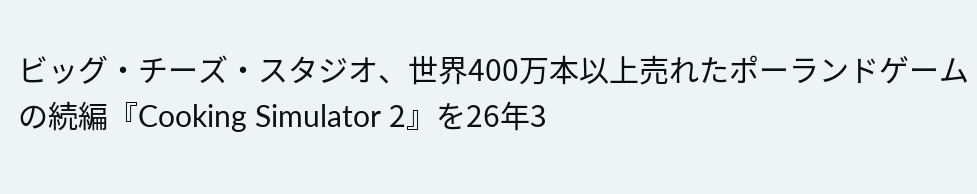ビッグ・チーズ・スタジオ、世界400万本以上売れたポーランドゲームの続編『Cooking Simulator 2』を26年3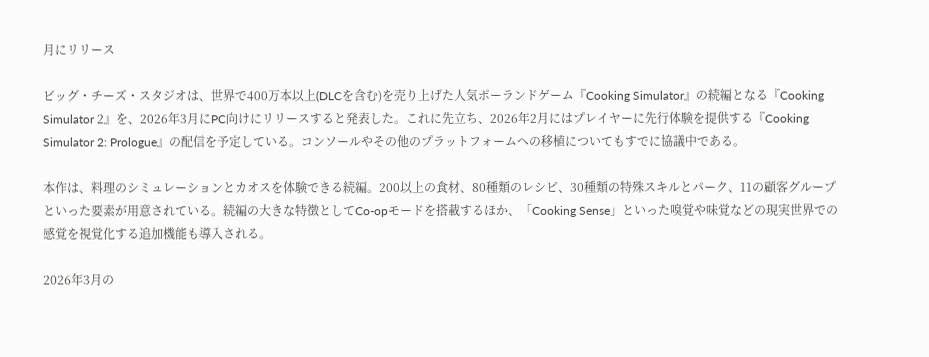月にリリース

ビッグ・チーズ・スタジオは、世界で400万本以上(DLCを含む)を売り上げた人気ポーランドゲーム『Cooking Simulator』の続編となる『Cooking Simulator 2』を、2026年3月にPC向けにリリースすると発表した。これに先立ち、2026年2月にはプレイヤーに先行体験を提供する『Cooking Simulator 2: Prologue』の配信を予定している。コンソールやその他のプラットフォームへの移植についてもすでに協議中である。

本作は、料理のシミュレーションとカオスを体験できる続編。200以上の食材、80種類のレシピ、30種類の特殊スキルとパーク、11の顧客グループといった要素が用意されている。続編の大きな特徴としてCo-opモードを搭載するほか、「Cooking Sense」といった嗅覚や味覚などの現実世界での感覚を視覚化する追加機能も導入される。

2026年3月の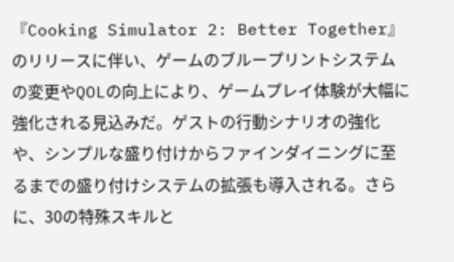『Cooking Simulator 2: Better Together』のリリースに伴い、ゲームのブループリントシステムの変更やQOLの向上により、ゲームプレイ体験が大幅に強化される見込みだ。ゲストの行動シナリオの強化や、シンプルな盛り付けからファインダイニングに至るまでの盛り付けシステムの拡張も導入される。さらに、30の特殊スキルと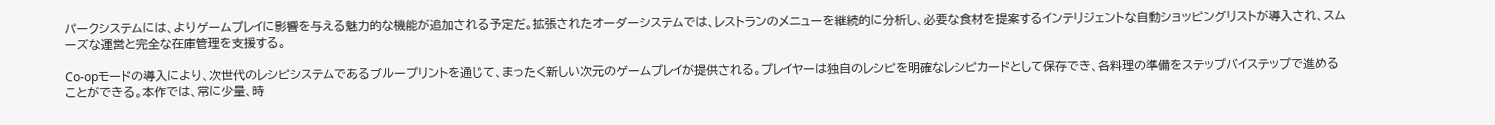パークシステムには、よりゲームプレイに影響を与える魅力的な機能が追加される予定だ。拡張されたオーダーシステムでは、レストランのメニューを継続的に分析し、必要な食材を提案するインテリジェントな自動ショッピングリストが導入され、スムーズな運営と完全な在庫管理を支援する。

Co-opモードの導入により、次世代のレシピシステムであるブループリントを通じて、まったく新しい次元のゲームプレイが提供される。プレイヤーは独自のレシピを明確なレシピカードとして保存でき、各料理の準備をステップバイステップで進めることができる。本作では、常に少量、時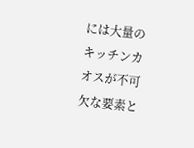には大量のキッチンカオスが不可欠な要素と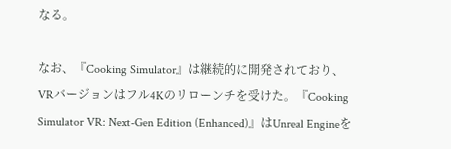なる。

なお、『Cooking Simulator』は継続的に開発されており、VRバージョンはフル4Kのリローンチを受けた。『Cooking Simulator VR: Next-Gen Edition (Enhanced)』はUnreal Engineを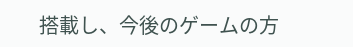搭載し、今後のゲームの方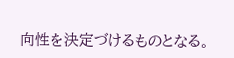向性を決定づけるものとなる。